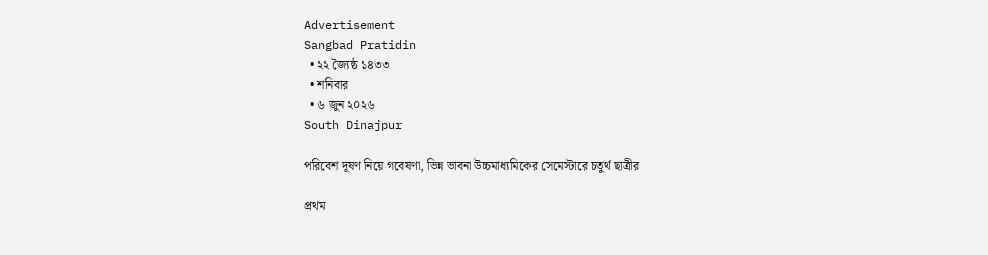Advertisement
Sangbad Pratidin
  • ২২ জ্যৈষ্ঠ ১৪৩৩
  • শনিবার
  • ৬ জুন ২০২৬
South Dinajpur

পরিবেশ দূষণ নিয়ে গবেষণা, ভিন্ন ভাবনা উচ্চমাধ্যমিকের সেমেস্টারে চতুর্থ ছাত্রীর

প্রথম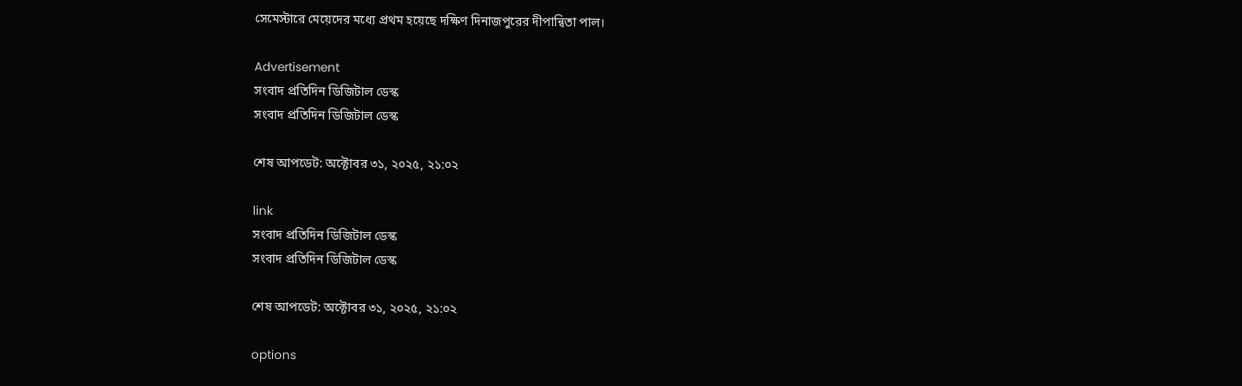সেমেস্টারে মেয়েদের মধ্যে প্রথম হয়েছে দক্ষিণ দিনাজপুরের দীপান্বিতা পাল।

Advertisement
সংবাদ প্রতিদিন ডিজিটাল ডেস্ক
সংবাদ প্রতিদিন ডিজিটাল ডেস্ক

শেষ আপডেট: অক্টোবর ৩১, ২০২৫, ২১:০২

link
সংবাদ প্রতিদিন ডিজিটাল ডেস্ক
সংবাদ প্রতিদিন ডিজিটাল ডেস্ক

শেষ আপডেট: অক্টোবর ৩১, ২০২৫, ২১:০২

options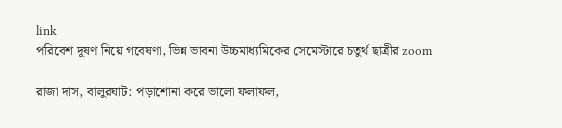link
পরিবেশ দূষণ নিয়ে গবেষণা, ভিন্ন ভাবনা উচ্চমাধ্যমিকের সেমেস্টারে চতুর্থ ছাত্রীর zoom

রাজা দাস, বালুরঘাট: পড়াশোনা করে ভালো ফলাফল,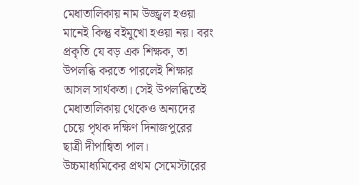মেধাতালিকায় নাম উজ্জ্বল হওয়া মানেই কিন্তু বইমুখো হওয়া নয়। বরং প্রকৃতি যে বড় এক শিক্ষক, তা উপলব্ধি করতে পারলেই শিক্ষার আসল সার্থকতা। সেই উপলব্ধিতেই মেধাতালিকায় থেকেও অন্যদের চেয়ে পৃথক দক্ষিণ দিনাজপুরের ছাত্রী দীপান্বিতা পাল। উচ্চমাধ্যমিকের প্রথম সেমেস্টারের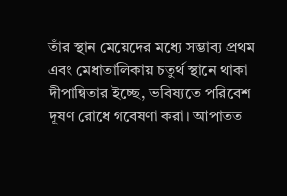তাঁর স্থান মেয়েদের মধ্যে সম্ভাব্য প্রথম এবং মেধাতালিকায় চতুর্থ স্থানে থাকা দীপান্বিতার ইচ্ছে, ভবিষ্যতে পরিবেশ দূষণ রোধে গবেষণা করা। আপাতত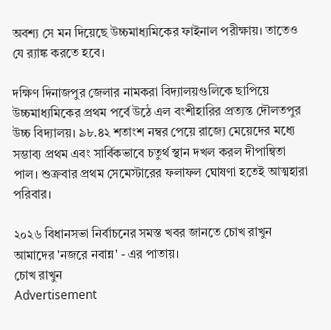অবশ্য সে মন দিয়েছে উচ্চমাধ্যমিকের ফাইনাল পরীক্ষায়। তাতেও যে র‌্যাঙ্ক করতে হবে।

দক্ষিণ দিনাজপুর জেলার নামকরা বিদ্যালয়গুলিকে ছাপিয়ে উচ্চমাধ্যমিকের প্রথম পর্বে উঠে এল বংশীহারির প্রত্যন্ত দৌলতপুর উচ্চ বিদ্যালয়। ৯৮.৪২ শতাংশ নম্বর পেয়ে রাজ্যে মেয়েদের মধ্যে সম্ভাব্য প্রথম এবং সার্বিকভাবে চতুর্থ স্থান দখল করল দীপান্বিতা পাল। শুক্রবার প্রথম সেমেস্টারের ফলাফল ঘোষণা হতেই আত্মহারা পরিবার।

২০২৬ বিধানসভা নির্বাচনের সমস্ত খবর জানতে চোখ রাখুন আমাদের 'নজরে নবান্ন' - এর পাতায়।
চোখ রাখুন
Advertisement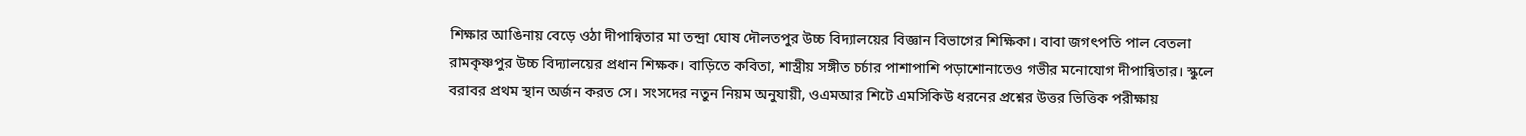শিক্ষার আঙিনায় বেড়ে ওঠা দীপান্বিতার মা তন্দ্রা ঘোষ দৌলতপুর উচ্চ বিদ্যালয়ের বিজ্ঞান বিভাগের শিক্ষিকা। বাবা জগৎপতি পাল বেতলা রামকৃষ্ণপুর উচ্চ বিদ্যালয়ের প্রধান শিক্ষক। বাড়িতে কবিতা, শাস্ত্রীয় সঙ্গীত চর্চার পাশাপাশি পড়াশোনাতেও গভীর মনোযোগ দীপান্বিতার। স্কুলে বরাবর প্রথম স্থান অর্জন করত সে। সংসদের নতুন নিয়ম অনুযায়ী, ওএমআর শিটে এমসিকিউ ধরনের প্রশ্নের উত্তর ভিত্তিক পরীক্ষায়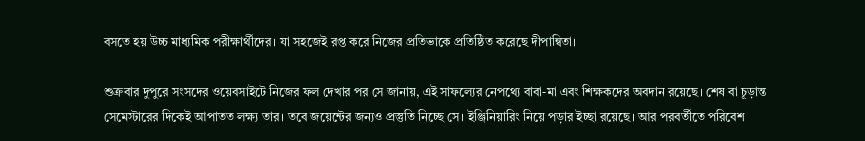বসতে হয় উচ্চ মাধ্যমিক পরীক্ষার্থীদের। যা সহজেই রপ্ত করে নিজের প্রতিভাকে প্রতিষ্ঠিত করেছে দীপান্বিতা।

শুক্রবার দুপুরে সংসদের ওয়েবসাইটে নিজের ফল দেখার পর সে জানায়, এই সাফল্যের নেপথ্যে বাবা-মা এবং শিক্ষকদের অবদান রয়েছে। শেষ বা চূড়ান্ত সেমেস্টারের দিকেই আপাতত লক্ষ্য তার। তবে জয়েন্টের জন্যও প্রস্তুতি নিচ্ছে সে। ইঞ্জিনিয়ারিং নিয়ে পড়ার ইচ্ছা রয়েছে। আর পরবর্তীতে পরিবেশ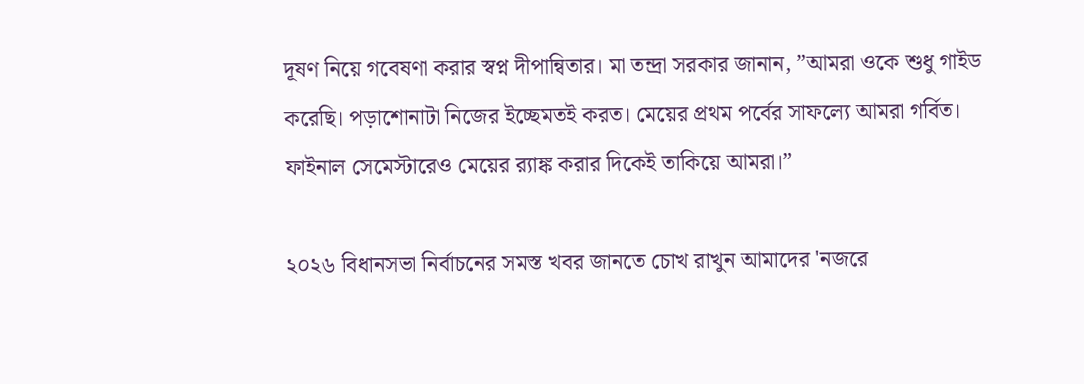দূষণ নিয়ে গবেষণা করার স্বপ্ন দীপান্বিতার। মা তন্দ্রা সরকার জানান, ”আমরা ওকে শুধু গাইড করেছি। পড়াশোনাটা নিজের ইচ্ছেমতই করত। মেয়ের প্রথম পর্বের সাফল্যে আমরা গর্বিত। ফাইনাল সেমেস্টারেও মেয়ের র‍্যাঙ্ক করার দিকেই তাকিয়ে আমরা।”

২০২৬ বিধানসভা নির্বাচনের সমস্ত খবর জানতে চোখ রাখুন আমাদের 'নজরে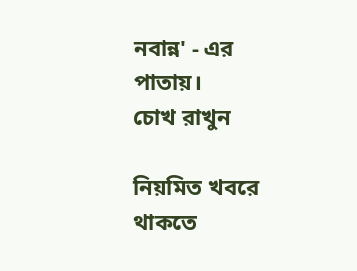নবান্ন' - এর পাতায়।
চোখ রাখুন

নিয়মিত খবরে থাকতে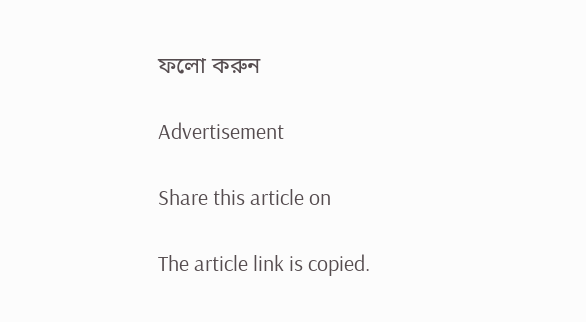ফলো করুন

Advertisement

Share this article on

The article link is copied.